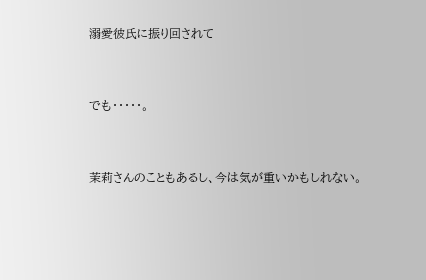溺愛彼氏に振り回されて


でも・・・・・。


茉莉さんのこともあるし、今は気が重いかもしれない。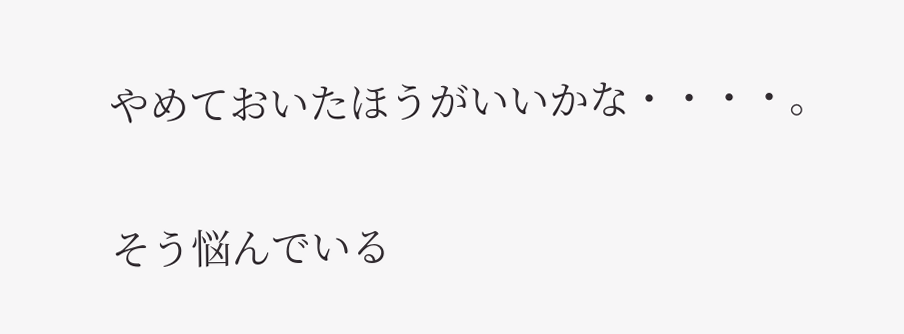やめておいたほうがいいかな・・・・。


そう悩んでいる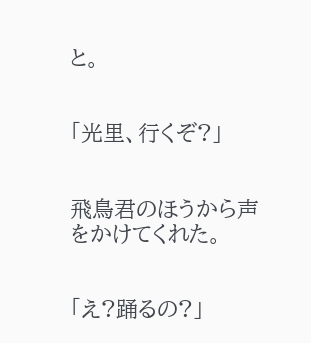と。


「光里、行くぞ?」


飛鳥君のほうから声をかけてくれた。


「え?踊るの?」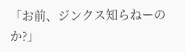「お前、ジンクス知らねーのか?」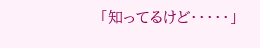「知ってるけど・・・・・」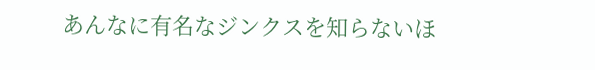あんなに有名なジンクスを知らないほ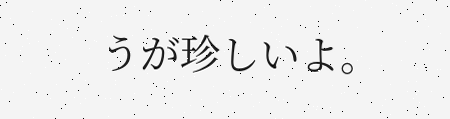うが珍しいよ。